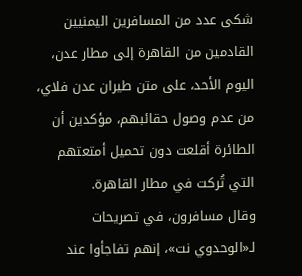شكى عدد من المسافرين اليمنيين القادمين من القاهرة إلى مطار عدن، اليوم الأحد، على متن طيران عدن فلاي، من عدم وصول حقائبهم، مؤكدين أن الطائرة أقلعت دون تحميل أمتعتهم التي تُركت في مطار القاهرة.
وقال مسافرون، في تصريحات لـ«الوحدوي نت»، إنهم تفاجأوا عند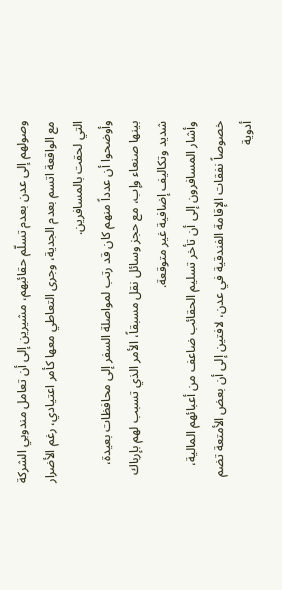وصولهم إلى عدن بعدم تسلّم حقائبهم، مشيرين إلى أن تعامل مندوبي الشركة مع الواقعة اتسم بعدم الجدية، وجرى التعاطي معها كأمر اعتيادي، رغم الأضرار التي لحقت بالمسافرين.
وأوضحوا أن عدداً منهم كان قد رتب لمواصلة السفر إلى محافظات بعيدة، بينها صنعاء وإب، مع حجز وسائل نقل مسبقاً، الأمر الذي تسبب لهم بإرباك شديد وتكاليف إضافية غير متوقعة.
وأشار المسافرون إلى أن تأخر تسليم الحقائب ضاعف من أعبائهم المالية، خصوصاً نفقات الإقامة الفندقية في عدن، لافتين إلى أن بعض الأمتعة تضم أدوية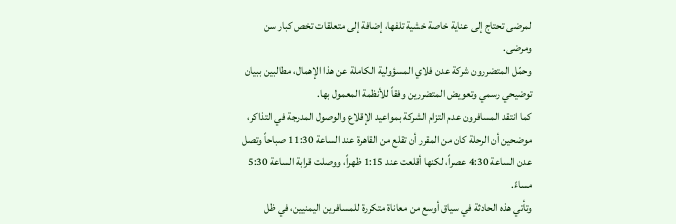لمرضى تحتاج إلى عناية خاصة خشية تلفها، إضافة إلى متعلقات تخص كبار سن ومرضى.
وحمّل المتضررون شركة عدن فلاي المسؤولية الكاملة عن هذا الإهمال، مطالبين ببيان توضيحي رسمي وتعويض المتضررين وفقاً للأنظمة المعمول بها.
كما انتقد المسافرون عدم التزام الشركة بمواعيد الإقلاع والوصول المدرجة في التذاكر، موضحين أن الرحلة كان من المقرر أن تقلع من القاهرة عند الساعة 11:30 صباحاً وتصل عدن الساعة 4:30 عصراً، لكنها أقلعت عند 1:15 ظهراً، ووصلت قرابة الساعة 5:30 مساءً.
وتأتي هذه الحادثة في سياق أوسع من معاناة متكررة للمسافرين اليمنيين، في ظل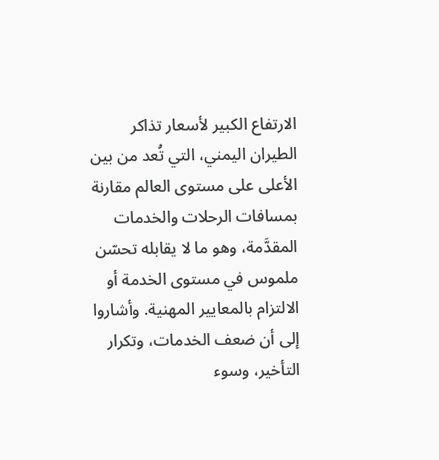الارتفاع الكبير لأسعار تذاكر الطيران اليمني، التي تُعد من بين الأعلى على مستوى العالم مقارنة بمسافات الرحلات والخدمات المقدَّمة، وهو ما لا يقابله تحسّن ملموس في مستوى الخدمة أو الالتزام بالمعايير المهنية. وأشاروا إلى أن ضعف الخدمات، وتكرار التأخير، وسوء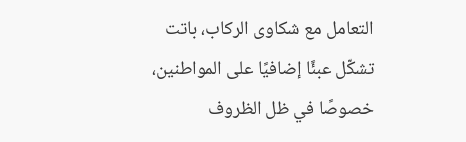التعامل مع شكاوى الركاب، باتت تشكّل عبئًا إضافيًا على المواطنين، خصوصًا في ظل الظروف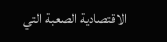الاقتصادية الصعبة التي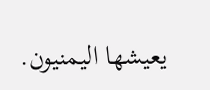يعيشها اليمنيون.